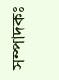সম্পাদকঃ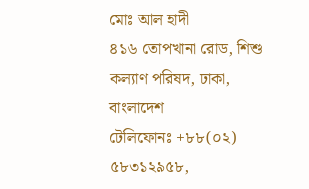মোঃ আল হাদী
৪১৬ তোপখানা রোড, শিশু কল্যাণ পরিষদ, ঢাকা, বাংলাদেশ
টেলিফোনঃ +৮৮(০২) ৫৮৩১২৯৫৮,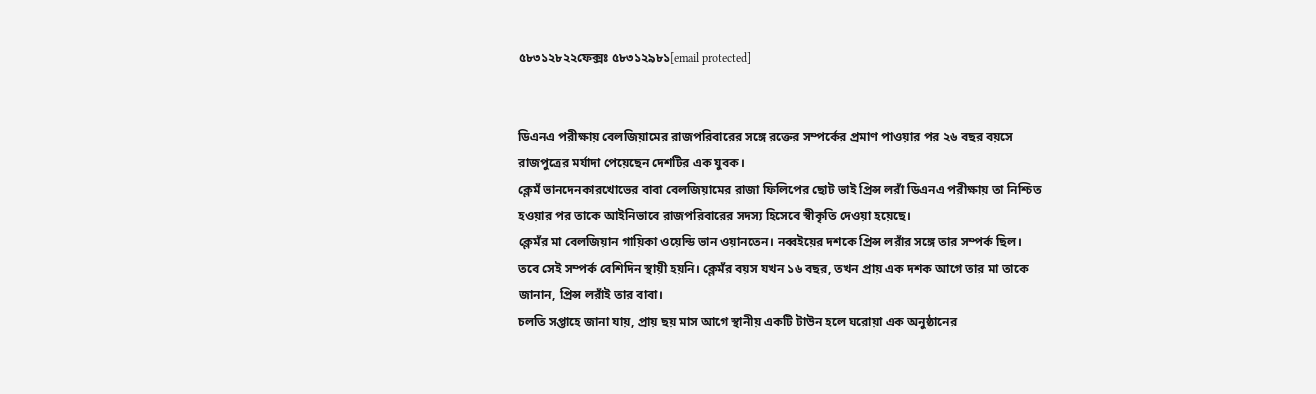৫৮৩১২৮২২ফেক্সঃ ৫৮৩১২৯৮১[email protected]


ডিএনএ পরীক্ষায় বেলজিয়ামের রাজপরিবারের সঙ্গে রক্তের সম্পর্কের প্রমাণ পাওয়ার পর ২৬ বছর বয়সে রাজপুত্রের মর্যাদা পেয়েছেন দেশটির এক যুবক।
ক্লেমঁ ভানদেনকারখোভের বাবা বেলজিয়ামের রাজা ফিলিপের ছোট ভাই প্রিন্স লরাঁ ডিএনএ পরীক্ষায় তা নিশ্চিত হওয়ার পর তাকে আইনিভাবে রাজপরিবারের সদস্য হিসেবে স্বীকৃতি দেওয়া হয়েছে।
ক্লেমঁর মা বেলজিয়ান গায়িকা ওয়েন্ডি ভান ওয়ানতেন। নব্বইয়ের দশকে প্রিন্স লরাঁর সঙ্গে তার সম্পর্ক ছিল। তবে সেই সম্পর্ক বেশিদিন স্থায়ী হয়নি। ক্লেমঁর বয়স যখন ১৬ বছর, তখন প্রায় এক দশক আগে তার মা তাকে জানান, প্রিন্স লরাঁই তার বাবা।
চলতি সপ্তাহে জানা যায়, প্রায় ছয় মাস আগে স্থানীয় একটি টাউন হলে ঘরোয়া এক অনুষ্ঠানের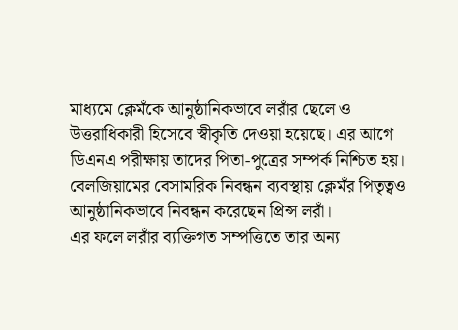মাধ্যমে ক্লেমঁকে আনুষ্ঠানিকভাবে লরাঁর ছেলে ও উত্তরাধিকারী হিসেবে স্বীকৃতি দেওয়া হয়েছে। এর আগে ডিএনএ পরীক্ষায় তাদের পিতা-পুত্রের সম্পর্ক নিশ্চিত হয়।
বেলজিয়ামের বেসামরিক নিবন্ধন ব্যবস্থায় ক্লেমঁর পিতৃত্বও আনুষ্ঠানিকভাবে নিবন্ধন করেছেন প্রিন্স লরাঁ।
এর ফলে লরাঁর ব্যক্তিগত সম্পত্তিতে তার অন্য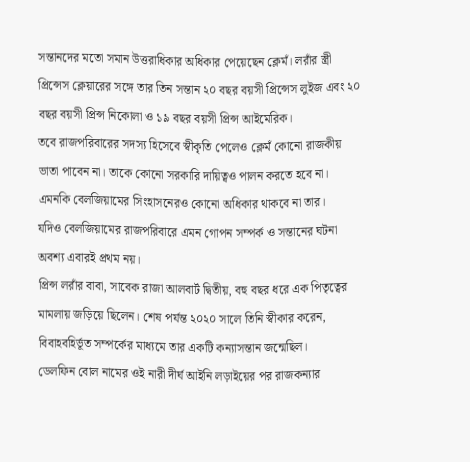সন্তানদের মতো সমান উত্তরাধিকার অধিকার পেয়েছেন ক্লেমঁ। লরাঁর স্ত্রী প্রিন্সেস ক্লেয়ারের সঙ্গে তার তিন সন্তান ২০ বছর বয়সী প্রিন্সেস লুইজ এবং ২০ বছর বয়সী প্রিন্স নিকোলা ও ১৯ বছর বয়সী প্রিন্স আইমেরিক।
তবে রাজপরিবারের সদস্য হিসেবে স্বীকৃতি পেলেও ক্লেমঁ কোনো রাজকীয় ভাতা পাবেন না। তাকে কোনো সরকারি দায়িত্বও পালন করতে হবে না। এমনকি বেলজিয়ামের সিংহাসনেরও কোনো অধিকার থাকবে না তার।
যদিও বেলজিয়ামের রাজপরিবারে এমন গোপন সম্পর্ক ও সন্তানের ঘটনা অবশ্য এবারই প্রথম নয়।
প্রিন্স লরাঁর বাবা, সাবেক রাজা আলবার্ট দ্বিতীয়, বহু বছর ধরে এক পিতৃত্বের মামলায় জড়িয়ে ছিলেন। শেষ পর্যন্ত ২০২০ সালে তিনি স্বীকার করেন, বিবাহবহির্ভূত সম্পর্কের মাধ্যমে তার একটি কন্যাসন্তান জন্মেছিল।
ডেলফিন বোল নামের ওই নারী দীর্ঘ আইনি লড়াইয়ের পর রাজকন্যার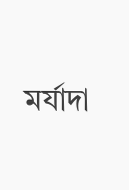মর্যাদা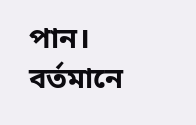পান। বর্তমানে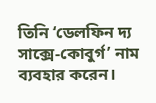তিনি ‘ডেলফিন দ্য সাক্সে-কোবুর্গ’ নাম ব্যবহার করেন।